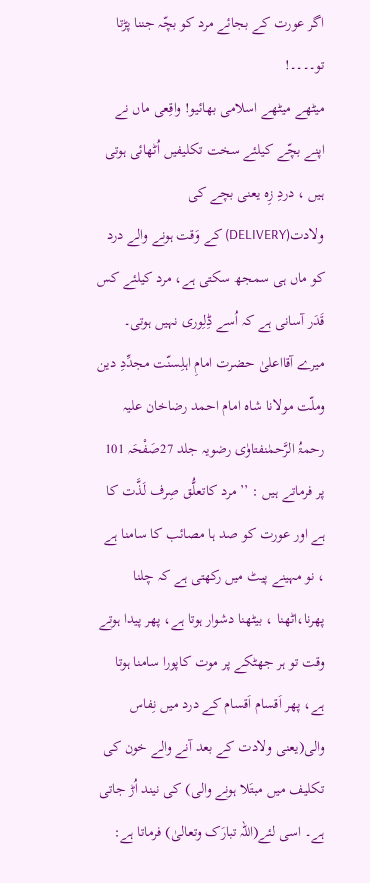اگر عورت کے بجائے مرد کو بچّہ جننا پڑتا تو۔۔۔۔!
میٹھے میٹھے اسلامی بھائیو! واقِعی ماں نے اپنے بچّے کیلئے سخت تکلیفیں اُٹھائی ہوتی ہیں ، دردِ زِہ یعنی بچے کی ولادت(DELIVERY) کے وَقت ہونے والے درد کو ماں ہی سمجھ سکتی ہے، مرد کیلئے کس قَدَر آسانی ہے کہ اُسے ڈِلِوری نہیں ہوتی۔ میرے آقااعلیٰ حضرت امامِ اہلِسنّت مجدِّدِ دین وملّت مولانا شاہ امام احمد رضاخان علیہ رحمۃُ الرَّحمٰنفتاوٰی رضویہ جلد 27صَفْحَہ 101 پر فرماتے ہیں : ’’مرد کاتعلُّق صِرف لَذَّت کا ہے اور عورت کو صد ہا مصائب کا سامنا ہے ، نو مہینے پیٹ میں رکھتی ہے کہ چلنا پھرنا،اٹھنا ، بیٹھنا دشوار ہوتا ہے، پھر پیدا ہوتے وقت تو ہر جھٹکے پر موت کاپورا سامنا ہوتا ہے، پھر اَقسام اَقسام کے درد میں نِفاس والی(یعنی ولادت کے بعد آنے والے خون کی تکلیف میں مبتَلا ہونے والی) کی نیند اُڑ جاتی ہے۔ اسی لئے(اللہ تبارَک وتعالیٰ) فرماتا ہے: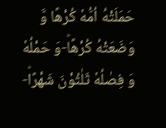حَمَلَتْهُ اُمُّهٗ كُرْهًا وَّ وَضَعَتْهُ كُرْهًاؕ-وَ حَمْلُهٗ وَ فِصٰلُهٗ ثَلٰثُوْنَ شَهْرًاؕ-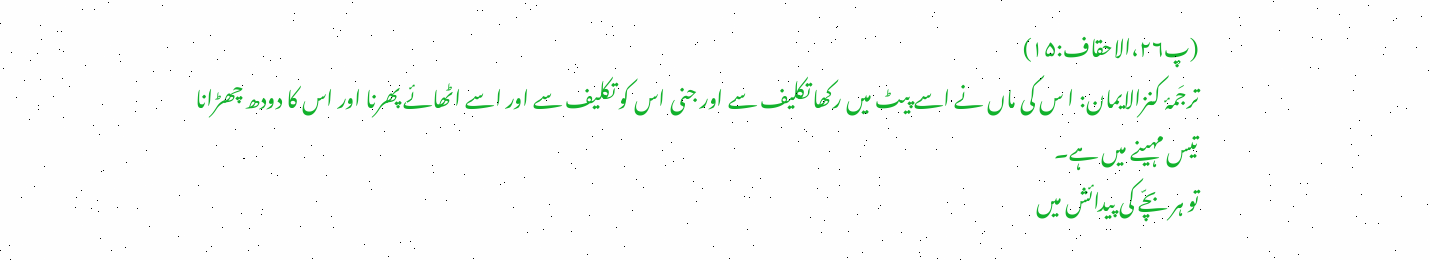(پ۲۶،الاحقاف:۱۵)
ترجَمۂ کنزالایمان: ا س کی ماں نے اسے پیٹ میں رکھا تکلیف سے اور جنی اس کو تکلیف سے اور اسے اٹھائے پھرنا اور اس کا دودھ چھڑانا تیس مہینے میں ہے۔
تو ہر بچّے کی پیدائش میں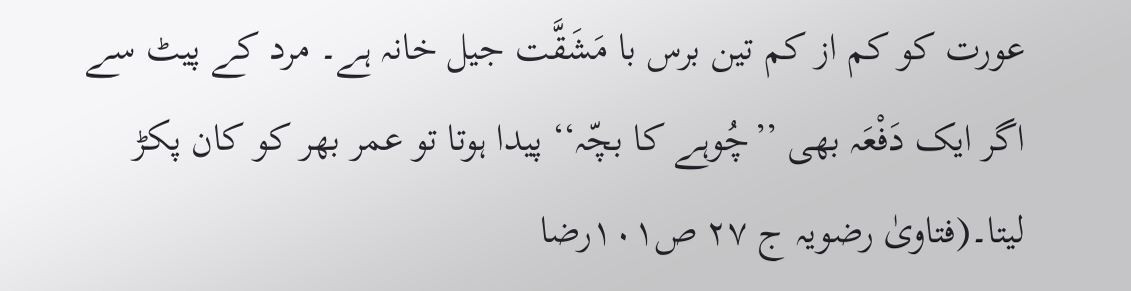عورت کو کم از کم تین برس با مَشَقَّت جیل خانہ ہے۔ مرد کے پیٹ سے اگر ایک دَفْعَہ بھی ’’چُوہے کا بچّہ‘‘ پیدا ہوتا تو عمر بھر کو کان پکڑ لیتا۔(فتاویٰ رضویہ ج ۲۷ ص۱۰۱رضا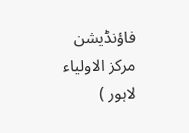فاؤنڈیشن مرکز الاولیاء لاہور )